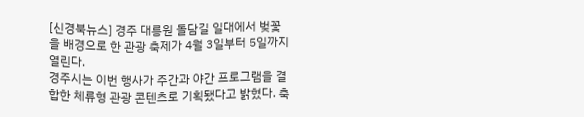[신경북뉴스] 경주 대릉원 돌담길 일대에서 벚꽃을 배경으로 한 관광 축제가 4월 3일부터 5일까지 열린다.
경주시는 이번 행사가 주간과 야간 프로그램을 결합한 체류형 관광 콘텐츠로 기획됐다고 밝혔다. 축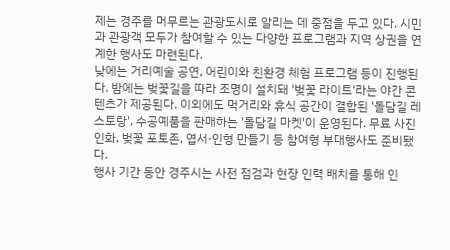제는 경주를 머무르는 관광도시로 알리는 데 중점을 두고 있다. 시민과 관광객 모두가 참여할 수 있는 다양한 프로그램과 지역 상권을 연계한 행사도 마련된다.
낮에는 거리예술 공연, 어린이와 친환경 체험 프로그램 등이 진행된다. 밤에는 벚꽃길을 따라 조명이 설치돼 '벚꽃 라이트'라는 야간 콘텐츠가 제공된다. 이외에도 먹거리와 휴식 공간이 결합된 '돌담길 레스토랑', 수공예품을 판매하는 '돌담길 마켓'이 운영된다. 무료 사진 인화, 벚꽃 포토존, 엽서·인형 만들기 등 참여형 부대행사도 준비됐다.
행사 기간 동안 경주시는 사전 점검과 현장 인력 배치를 통해 인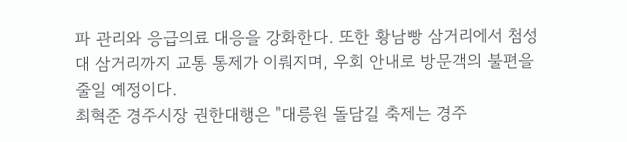파 관리와 응급의료 대응을 강화한다. 또한 황남빵 삼거리에서 첨성대 삼거리까지 교통 통제가 이뤄지며, 우회 안내로 방문객의 불편을 줄일 예정이다.
최혁준 경주시장 권한대행은 "대릉원 돌담길 축제는 경주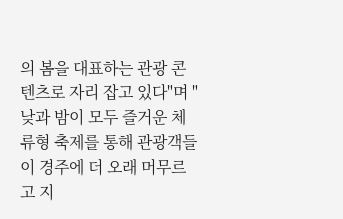의 봄을 대표하는 관광 콘텐츠로 자리 잡고 있다"며 "낮과 밤이 모두 즐거운 체류형 축제를 통해 관광객들이 경주에 더 오래 머무르고 지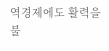역경제에도 활력을 불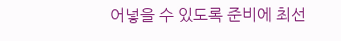어넣을 수 있도록 준비에 최선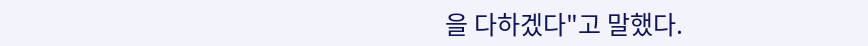을 다하겠다"고 말했다.